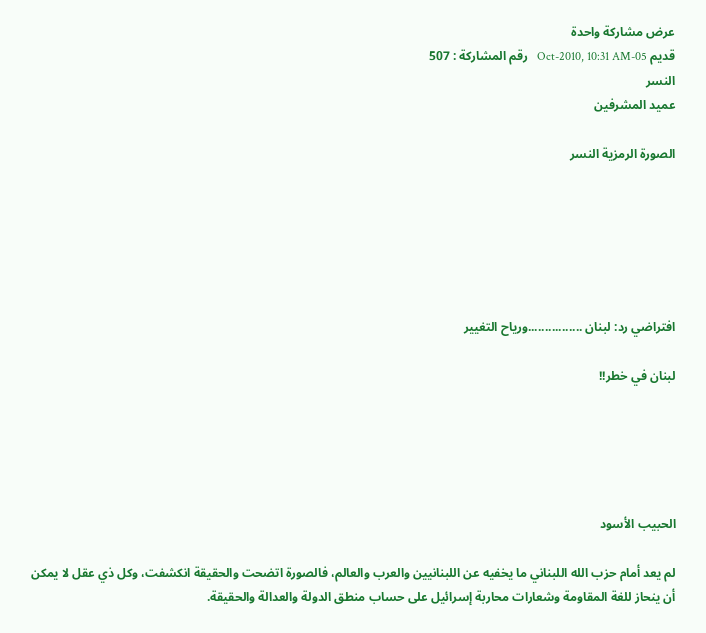عرض مشاركة واحدة
قديم 05-Oct-2010, 10:31 AM   رقم المشاركة : 507
النسر
عميد المشرفين

الصورة الرمزية النسر






افتراضي رد: لبنان ................ورياح التغيير

لبنان في خطر!!





الحبيب الأسود

لم يعد أمام حزب الله اللبناني ما يخفيه عن اللبنانيين والعرب والعالم، فالصورة اتضحت والحقيقة انكشفت، وكل ذي عقل لا يمكن أن ينحاز للغة المقاومة وشعارات محاربة إسرائيل على حساب منطق الدولة والعدالة والحقيقة.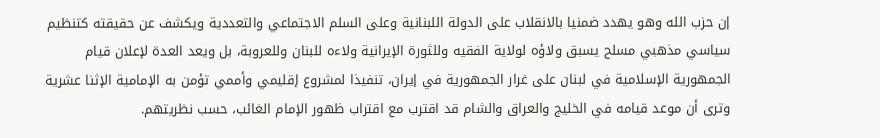إن حزب الله وهو يهدد ضمنيا بالانقلاب على الدولة اللبنانية وعلى السلم الاجتماعي والتعددية ويكشف عن حقيقته كتنظيم سياسي مذهبي مسلح يسبق ولاؤه لولاية الفقيه وللثورة الإيرانية ولاءه للبنان وللعروبة، بل ويعد العدة لإعلان قيام الجمهورية الإسلامية في لبنان على غرار الجمهورية في إيران، تنفيذا لمشروع إقليمي وأممي تؤمن به الإمامية الإثنا عشرية وترى أن موعد قيامه في الخليج والعراق والشام قد اقترب مع اقتراب ظهور الإمام الغائب، حسب نظريتهم.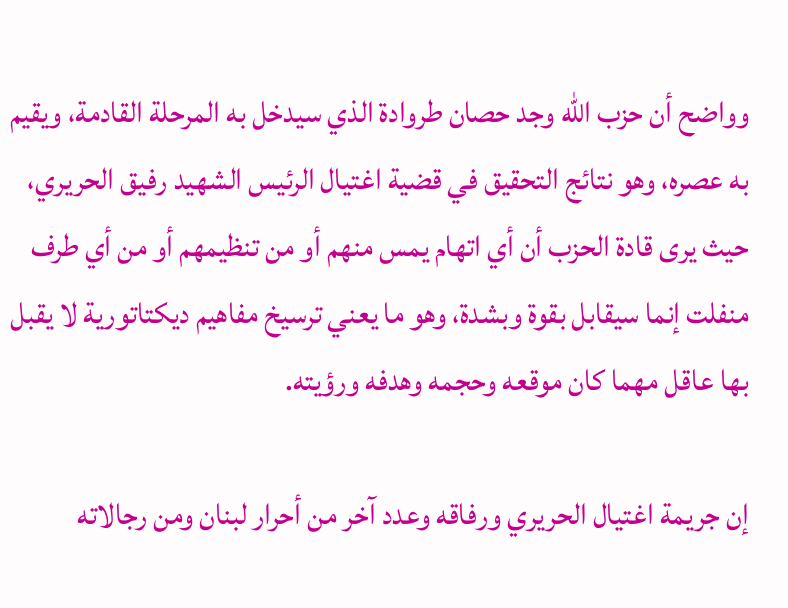وواضح أن حزب الله وجد حصان طروادة الذي سيدخل به المرحلة القادمة، ويقيم به عصره، وهو نتائج التحقيق في قضية اغتيال الرئيس الشهيد رفيق الحريري، حيث يرى قادة الحزب أن أي اتهام يمس منهم أو من تنظيمهم أو من أي طرف منفلت إنما سيقابل بقوة وبشدة، وهو ما يعني ترسيخ مفاهيم ديكتاتورية لا يقبل بها عاقل مهما كان موقعه وحجمه وهدفه ورؤيته.

إن جريمة اغتيال الحريري ورفاقه وعدد آخر من أحرار لبنان ومن رجالاته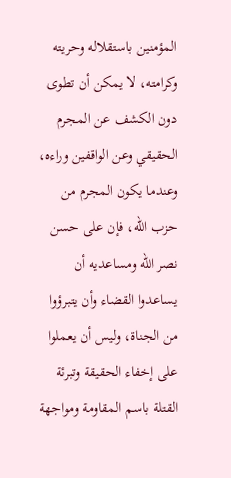المؤمنين باستقلاله وحريته وكرامته، لا يمكن أن تطوى دون الكشف عن المجرم الحقيقي وعن الواقفين وراءه، وعندما يكون المجرم من حزب الله، فإن على حسن نصر الله ومساعديه أن يساعدوا القضاء وأن يتبرؤوا من الجناة، وليس أن يعملوا على إخفاء الحقيقة وتبرئة القتلة باسم المقاومة ومواجهة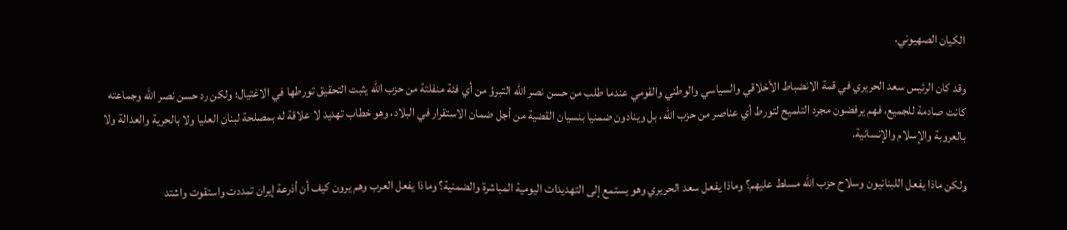الكيان الصهيوني.

وقد كان الرئيس سعد الحريري في قمة الانضباط الأخلاقي والسياسي والوطني والقومي عندما طلب من حسن نصر الله التبرؤ من أي فئة منفلتة من حزب الله يثبت التحقيق تورطها في الاغتيال؛ ولكن رد حسن نصر الله وجماعته كانت صادمة للجميع، فهم يرفضون مجرد التلميح لتورط أي عناصر من حزب الله، بل وينادون ضمنيا بنسيان القضية من أجل ضمان الاستقرار في البلاد، وهو خطاب تهديد لا علاقة له بمصلحة لبنان العليا ولا بالحرية والعدالة ولا بالعروبة والإسلام والإنسانية.

ولكن ماذا يفعل اللبنانيون وسلاح حزب الله مسلط عليهم؟ وماذا يفعل سعد الحريري وهو يستمع إلى التهديدات اليومية المباشرة والضمنية؟ وماذا يفعل العرب وهم يرون كيف أن أذرعة إيران تمددت واستقوت واشتد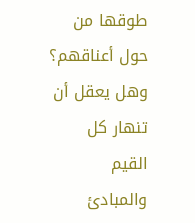طوقها من حول أعناقهم؟ وهل يعقل أن تنهار كل القيم والمبادئ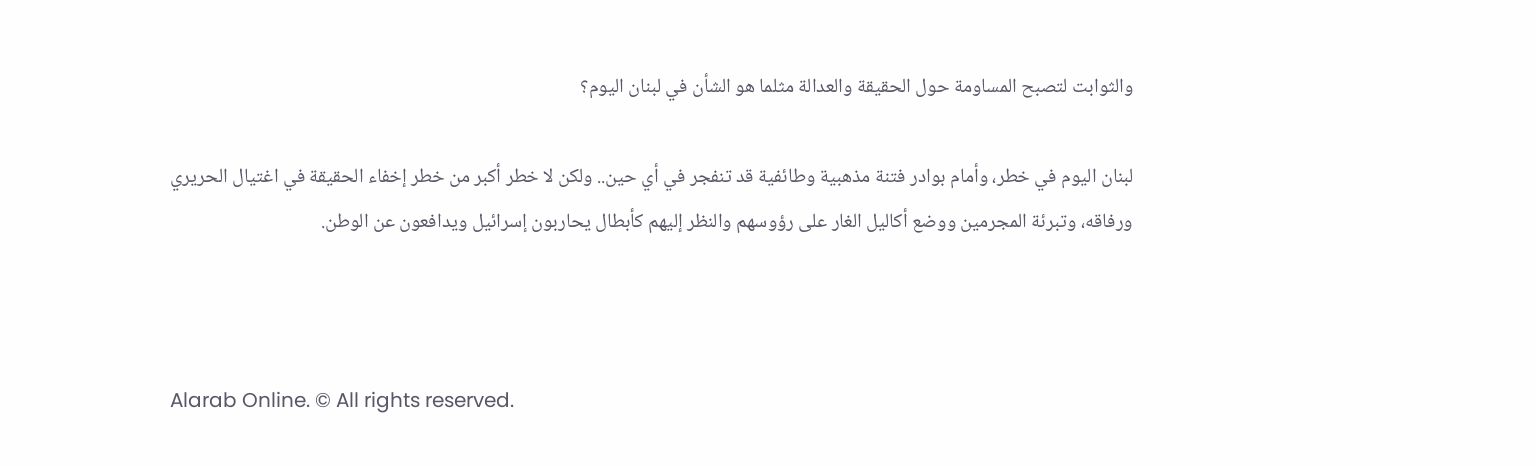والثوابت لتصبح المساومة حول الحقيقة والعدالة مثلما هو الشأن في لبنان اليوم؟

لبنان اليوم في خطر، وأمام بوادر فتنة مذهبية وطائفية قد تنفجر في أي حين.. ولكن لا خطر أكبر من خطر إخفاء الحقيقة في اغتيال الحريري ورفاقه، وتبرئة المجرمين ووضع أكاليل الغار على رؤوسهم والنظر إليهم كأبطال يحاربون إسرائيل ويدافعون عن الوطن.



Alarab Online. © All rights reserved.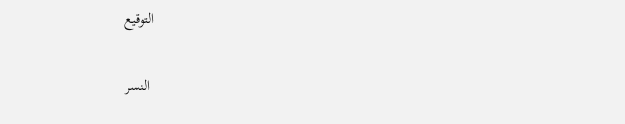التوقيع

 النسر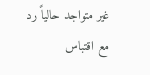غير متواجد حالياً رد مع اقتباس